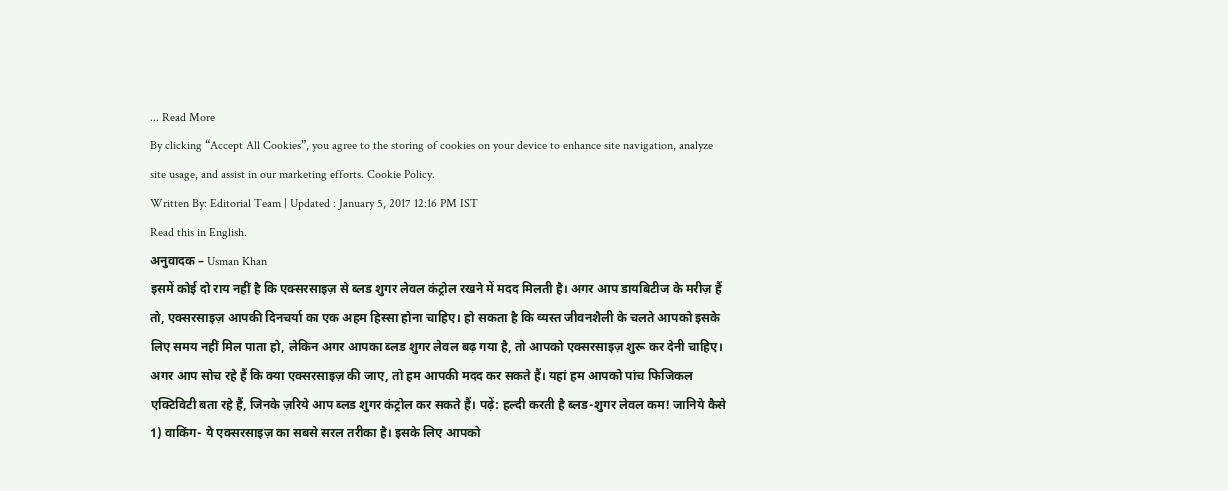... Read More
By clicking “Accept All Cookies”, you agree to the storing of cookies on your device to enhance site navigation, analyze site usage, and assist in our marketing efforts. Cookie Policy.
Written By: Editorial Team | Updated : January 5, 2017 12:16 PM IST
Read this in English.
अनुवादक – Usman Khan
इसमें कोई दो राय नहीं है कि एक्सरसाइज़ से ब्लड शुगर लेवल कंट्रोल रखने में मदद मिलती है। अगर आप डायबिटीज के मरीज़ हैं तो, एक्सरसाइज़ आपकी दिनचर्या का एक अहम हिस्सा होना चाहिए। हो सकता है कि व्यस्त जीवनशैली के चलते आपको इसके लिए समय नहीं मिल पाता हो, लेकिन अगर आपका ब्लड शुगर लेवल बढ़ गया है, तो आपको एक्सरसाइज़ शुरू कर देनी चाहिए। अगर आप सोच रहे हैं कि क्या एक्सरसाइज़ की जाए, तो हम आपकी मदद कर सकते हैं। यहां हम आपको पांच फिजिकल एक्टिविटी बता रहे हैं, जिनके ज़रिये आप ब्लड शुगर कंट्रोल कर सकते हैं। पढ़ें: हल्दी करती है ब्लड-शुगर लेवल कम! जानिये कैसे
1) वाकिंग- ये एक्सरसाइज़ का सबसे सरल तरीका है। इसके लिए आपको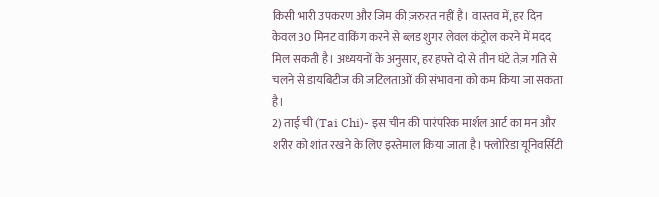किसी भारी उपकरण और जिम की ज़रुरत नहीं है। वास्तव में, हर दिन केवल 30 मिनट वाकिंग करने से ब्लड शुगर लेवल कंट्रोल करने में मदद मिल सकती है। अध्ययनों के अनुसार, हर हफ्ते दो से तीन घंटे तेज़ गति से चलने से डायबिटीज की जटिलताओं की संभावना को कम किया जा सकता है।
2) ताई ची (Tai Chi)- इस चीन की पारंपरिक मार्शल आर्ट का मन और शरीर को शांत रखने के लिए इस्तेमाल किया जाता है। फ्लोरिडा यूनिवर्सिटी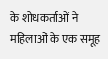के शोधकर्ताओं ने महिलाओं के एक समूह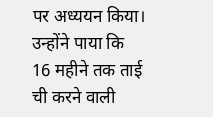पर अध्ययन किया। उन्होंने पाया कि 16 महीने तक ताई ची करने वाली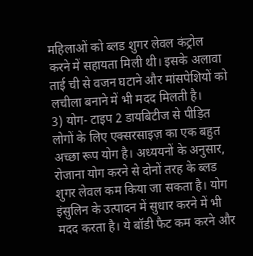महिलाओं को ब्लड शुगर लेवल कंट्रोल करने में सहायता मिली थी। इसके अलावा ताई ची से वजन घटाने और मांसपेशियों को लचीला बनाने में भी मदद मिलती है।
3) योग- टाइप 2 डायबिटीज से पीड़ित लोगों के लिए एक्सरसाइज़ का एक बहुत अच्छा रूप योग है। अध्ययनों के अनुसार, रोजाना योग करने से दोनों तरह के ब्लड शुगर लेवल कम किया जा सकता है। योग इंसुलिन के उत्पादन में सुधार करने में भी मदद करता है। ये बॉडी फैट कम करने और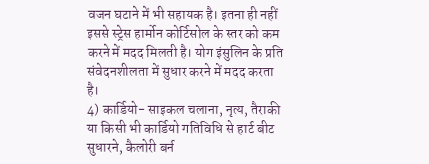वजन घटाने में भी सहायक है। इतना ही नहीं इससे स्ट्रेस हार्मोन कोर्टिसोल के स्तर को कम करने में मदद मिलती है। योग इंसुलिन के प्रति संवेदनशीलता में सुधार करने में मदद करता है।
4) कार्डियो- साइकल चलाना, नृत्य, तैराकी या किसी भी कार्डियो गतिविधि से हार्ट बीट सुधारने, कैलोरी बर्न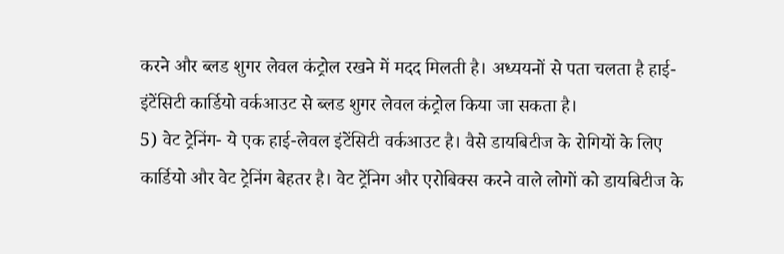करने और ब्लड शुगर लेवल कंट्रोल रखने में मदद मिलती है। अध्ययनों से पता चलता है हाई-इंटेंसिटी कार्डियो वर्कआउट से ब्लड शुगर लेवल कंट्रोल किया जा सकता है।
5) वेट ट्रेनिंग- ये एक हाई-लेवल इंटेंसिटी वर्कआउट है। वैसे डायबिटीज के रोगियों के लिए कार्डियो और वेट ट्रेनिंग बेहतर है। वेट ट्रेंनिग और एरोबिक्स करने वाले लोगों को डायबिटीज के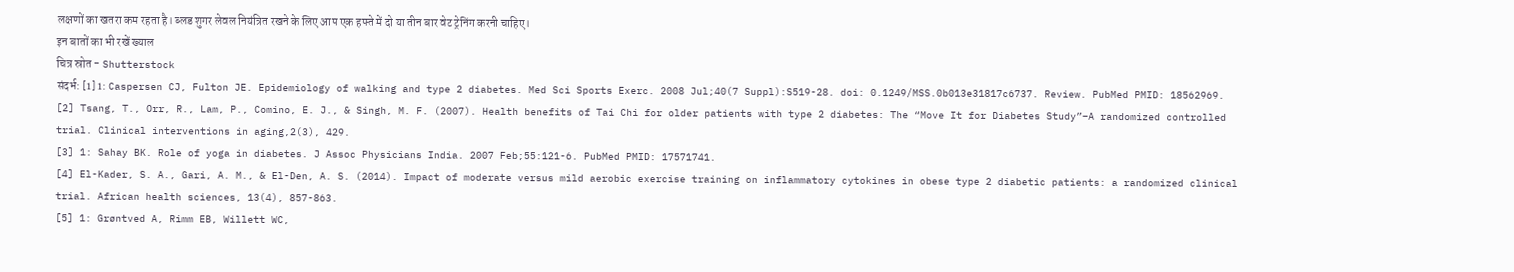लक्षणों का खतरा कम रहता है। ब्लड शुगर लेवल नियंत्रित रखने के लिए आप एक हफ्ते में दो या तीन बार वेट ट्रेनिंग करनी चाहिए।
इन बातों का भी रखें ख्याल
चित्र स्रोत - Shutterstock
संदर्भ: [1] 1: Caspersen CJ, Fulton JE. Epidemiology of walking and type 2 diabetes. Med Sci Sports Exerc. 2008 Jul;40(7 Suppl):S519-28. doi: 0.1249/MSS.0b013e31817c6737. Review. PubMed PMID: 18562969.
[2] Tsang, T., Orr, R., Lam, P., Comino, E. J., & Singh, M. F. (2007). Health benefits of Tai Chi for older patients with type 2 diabetes: The “Move It for Diabetes Study”–A randomized controlled trial. Clinical interventions in aging,2(3), 429.
[3] 1: Sahay BK. Role of yoga in diabetes. J Assoc Physicians India. 2007 Feb;55:121-6. PubMed PMID: 17571741.
[4] El-Kader, S. A., Gari, A. M., & El-Den, A. S. (2014). Impact of moderate versus mild aerobic exercise training on inflammatory cytokines in obese type 2 diabetic patients: a randomized clinical trial. African health sciences, 13(4), 857-863.
[5] 1: Grøntved A, Rimm EB, Willett WC,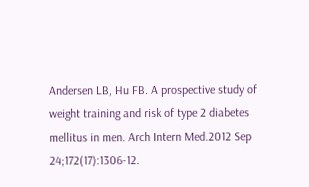Andersen LB, Hu FB. A prospective study of weight training and risk of type 2 diabetes mellitus in men. Arch Intern Med.2012 Sep 24;172(17):1306-12.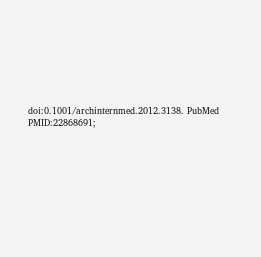doi:0.1001/archinternmed.2012.3138. PubMed PMID:22868691;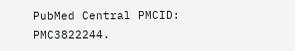PubMed Central PMCID: PMC3822244.